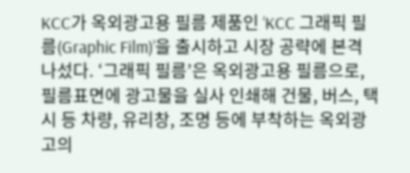KCC가 옥외광고용 필름 제품인 ‘KCC 그래픽 필름(Graphic Film)’을 출시하고 시장 공략에 본격 나섰다. ‘그래픽 필름’은 옥외광고용 필름으로, 필름표면에 광고물을 실사 인쇄해 건물, 버스, 택시 등 차량, 유리창, 조명 등에 부착하는 옥외광고의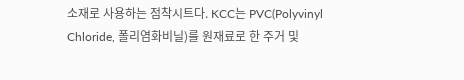소재로 사용하는 점착시트다. KCC는 PVC(Polyvinyl Chloride, 폴리염화비닐)를 원재료로 한 주거 및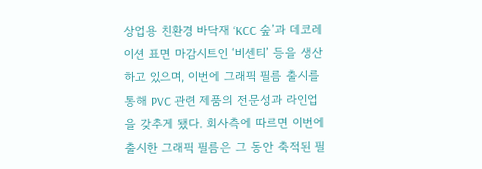상업용 친환경 바닥재 ‘KCC 숲’과 데코레이션 표면 마감시트인 ‘비센티’ 등을 생산하고 있으며, 이번에 그래픽 필름 출시를 통해 PVC 관련 제품의 전문성과 라인업을 갖추게 됐다. 회사측에 따르면 이번에 출시한 그래픽 필름은 그 동안 축적된 필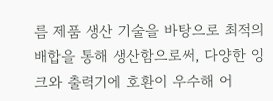름 제품 생산 기술을 바탕으로 최적의 배합을 통해 생산함으로써, 다양한 잉크와 출력기에 호환이 우수해 어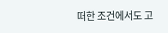떠한 조건에서도 고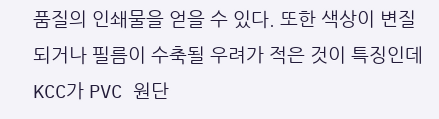품질의 인쇄물을 얻을 수 있다. 또한 색상이 변질되거나 필름이 수축될 우려가 적은 것이 특징인데 KCC가 PVC 원단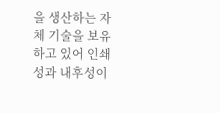을 생산하는 자체 기술을 보유하고 있어 인쇄성과 내후성이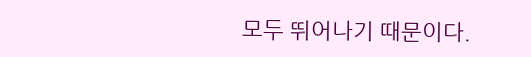모두 뛰어나기 때문이다.